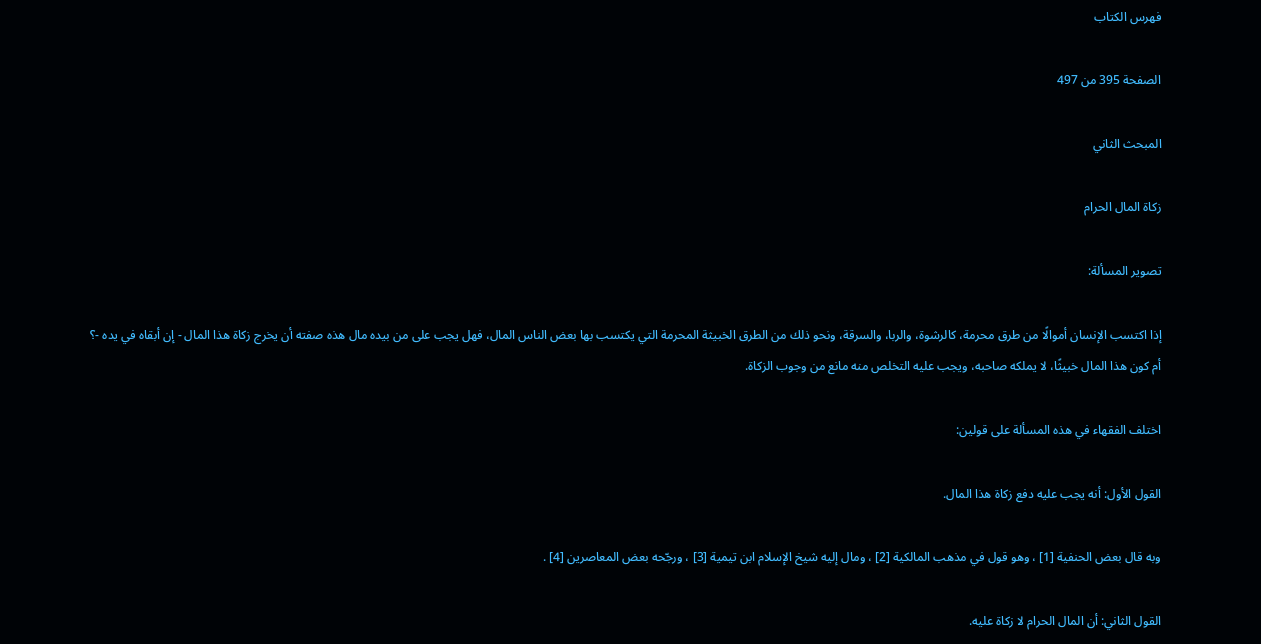فهرس الكتاب

الصفحة 395 من 497

المبحث الثاني

زكاة المال الحرام

تصوير المسألة:

إذا اكتسب الإنسان أموالًا من طرق محرمة، كالرشوة، والربا، والسرقة، ونحو ذلك من الطرق الخبيثة المحرمة التي يكتسب بها بعض الناس المال، فهل يجب على من بيده مال هذه صفته أن يخرج زكاة هذا المال - إن أبقاه في يده -؟ أم كون هذا المال خبيثًا، لا يملكه صاحبه، ويجب عليه التخلص منه مانع من وجوب الزكاة.

اختلف الفقهاء في هذه المسألة على قولين:

القول الأول: أنه يجب عليه دفع زكاة هذا المال.

وبه قال بعض الحنفية [1] ، وهو قول في مذهب المالكية [2] ، ومال إليه شيخ الإسلام ابن تيمية [3] ، ورجّحه بعض المعاصرين [4] .

القول الثاني: أن المال الحرام لا زكاة عليه.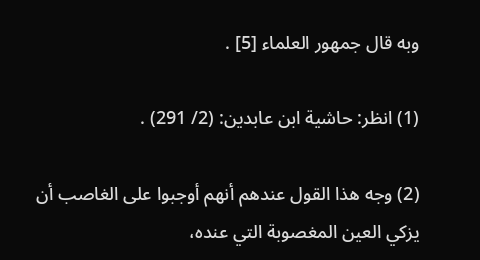وبه قال جمهور العلماء [5] .

(1) انظر: حاشية ابن عابدين: (2/ 291) .

(2) وجه هذا القول عندهم أنهم أوجبوا على الغاصب أن يزكي العين المغصوبة التي عنده،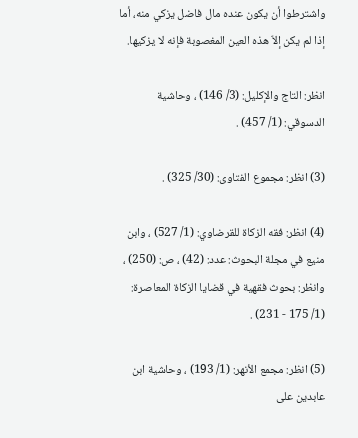واشترطوا أن يكون عنده مال فاضل يزكي منه، أما إذا لم يكن إلاّ هذه العين المغصوبة فإنه لا يزكيها.

انظر: التاج والإكليل: (3/ 146) ، وحاشية الدسوقي: (1/ 457) .

(3) انظر: مجموع الفتاوى: (30/ 325) .

(4) انظر: فقه الزكاة للقرضاوي: (1/ 527) ، وابن منيع في مجلة البحوث: عدد: (42) ، ص: (250) ، وانظر: بحوث فقهية في قضايا الزكاة المعاصرة: (1/ 175 - 231) .

(5) انظر: مجمع الأنهر: (1/ 193) ، وحاشية ابن عابدين على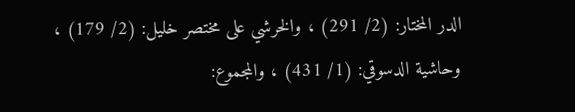الدر المختار: (2/ 291) ، والخرشي على مختصر خليل: (2/ 179) ، وحاشية الدسوقي: (1/ 431) ، والمجموع: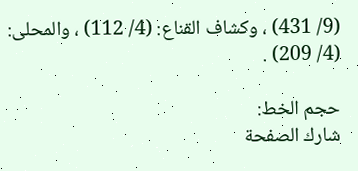(9/ 431) ، وكشاف القناع: (4/ 112) ، والمحلى: (4/ 209) .

حجم الخط:
شارك الصفحة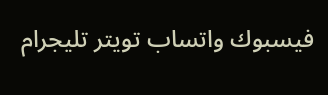فيسبوك واتساب تويتر تليجرام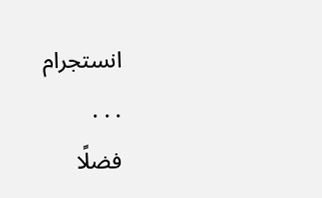انستجرام
. . .
فضلًا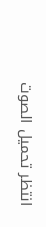انتظر تحميل الصوت